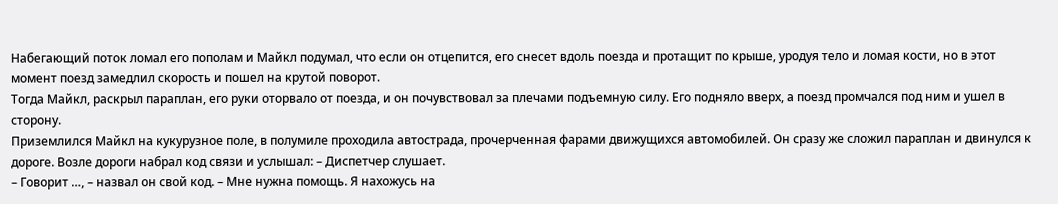Набегающий поток ломал его пополам и Майкл подумал, что если он отцепится, его снесет вдоль поезда и протащит по крыше, уродуя тело и ломая кости, но в этот момент поезд замедлил скорость и пошел на крутой поворот.
Тогда Майкл, раскрыл параплан, его руки оторвало от поезда, и он почувствовал за плечами подъемную силу. Его подняло вверх, а поезд промчался под ним и ушел в сторону.
Приземлился Майкл на кукурузное поле, в полумиле проходила автострада, прочерченная фарами движущихся автомобилей. Он сразу же сложил параплан и двинулся к дороге. Возле дороги набрал код связи и услышал: – Диспетчер слушает.
– Говорит …, – назвал он свой код. – Мне нужна помощь. Я нахожусь на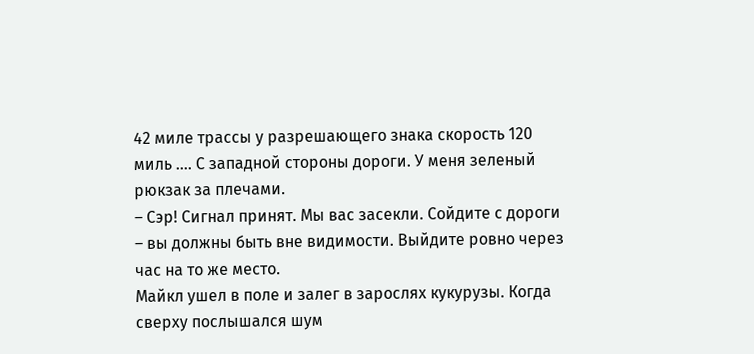42 миле трассы у разрешающего знака скорость 120 миль …. С западной стороны дороги. У меня зеленый рюкзак за плечами.
– Сэр! Сигнал принят. Мы вас засекли. Сойдите с дороги – вы должны быть вне видимости. Выйдите ровно через час на то же место.
Майкл ушел в поле и залег в зарослях кукурузы. Когда сверху послышался шум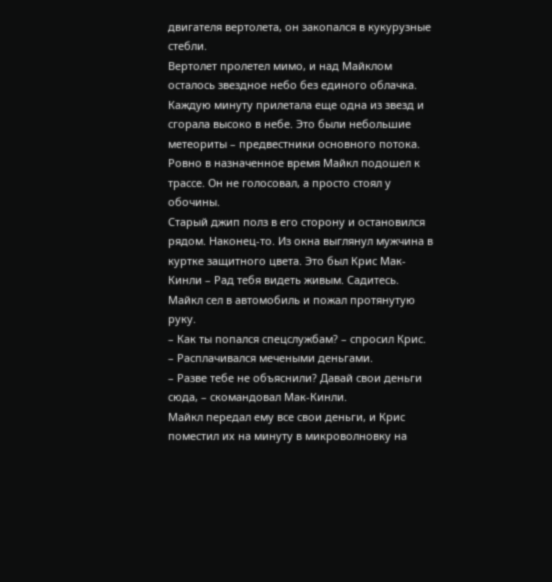двигателя вертолета, он закопался в кукурузные стебли.
Вертолет пролетел мимо, и над Майклом осталось звездное небо без единого облачка. Каждую минуту прилетала еще одна из звезд и сгорала высоко в небе. Это были небольшие метеориты – предвестники основного потока. Ровно в назначенное время Майкл подошел к трассе. Он не голосовал, а просто стоял у обочины.
Старый джип полз в его сторону и остановился рядом. Наконец-то. Из окна выглянул мужчина в куртке защитного цвета. Это был Крис Мак-Кинли – Рад тебя видеть живым. Садитесь.
Майкл сел в автомобиль и пожал протянутую руку.
– Как ты попался спецслужбам? – спросил Крис.
– Расплачивался мечеными деньгами.
– Разве тебе не объяснили? Давай свои деньги сюда, – скомандовал Мак-Кинли.
Майкл передал ему все свои деньги, и Крис поместил их на минуту в микроволновку на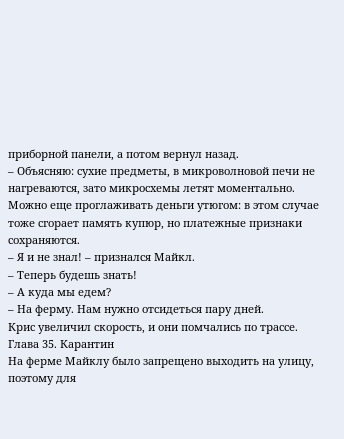приборной панели, а потом вернул назад.
– Объясняю: сухие предметы, в микроволновой печи не нагреваются, зато микросхемы летят моментально. Можно еще проглаживать деньги утюгом: в этом случае тоже сгорает память купюр, но платежные признаки сохраняются.
– Я и не знал! – признался Майкл.
– Теперь будешь знать!
– А куда мы едем?
– На ферму. Нам нужно отсидеться пару дней.
Крис увеличил скорость, и они помчались по трассе.
Глава 35. Карантин
На ферме Майклу было запрещено выходить на улицу, поэтому для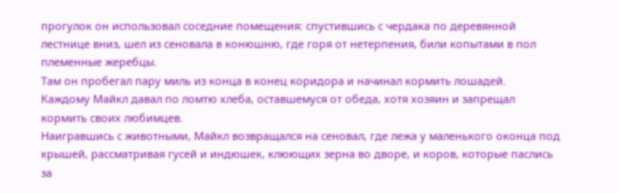прогулок он использовал соседние помещения: спустившись с чердака по деревянной лестнице вниз, шел из сеновала в конюшню, где горя от нетерпения, били копытами в пол племенные жеребцы.
Там он пробегал пару миль из конца в конец коридора и начинал кормить лошадей.
Каждому Майкл давал по ломтю хлеба, оставшемуся от обеда, хотя хозяин и запрещал кормить своих любимцев.
Наигравшись с животными, Майкл возвращался на сеновал, где лежа у маленького оконца под крышей, рассматривая гусей и индюшек, клюющих зерна во дворе, и коров, которые паслись за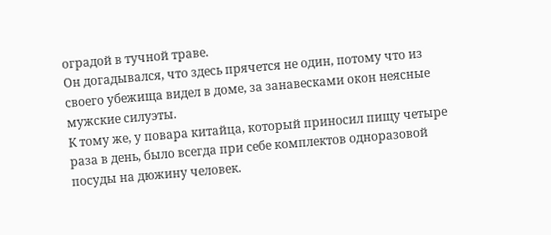оградой в тучной траве.
Он догадывался, что здесь прячется не один, потому что из своего убежища видел в доме, за занавесками окон неясные мужские силуэты.
К тому же, у повара китайца, который приносил пищу четыре раза в день, было всегда при себе комплектов одноразовой посуды на дюжину человек.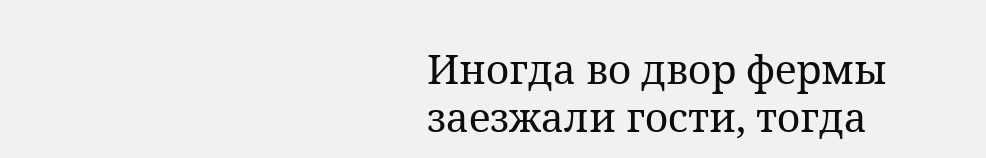Иногда во двор фермы заезжали гости, тогда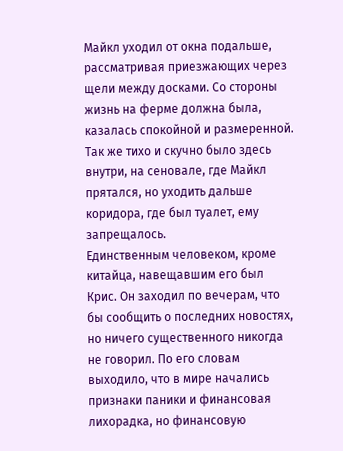Майкл уходил от окна подальше, рассматривая приезжающих через щели между досками. Со стороны жизнь на ферме должна была, казалась спокойной и размеренной.
Так же тихо и скучно было здесь внутри, на сеновале, где Майкл прятался, но уходить дальше коридора, где был туалет, ему запрещалось.
Единственным человеком, кроме китайца, навещавшим его был Крис. Он заходил по вечерам, что бы сообщить о последних новостях, но ничего существенного никогда не говорил. По его словам выходило, что в мире начались признаки паники и финансовая лихорадка, но финансовую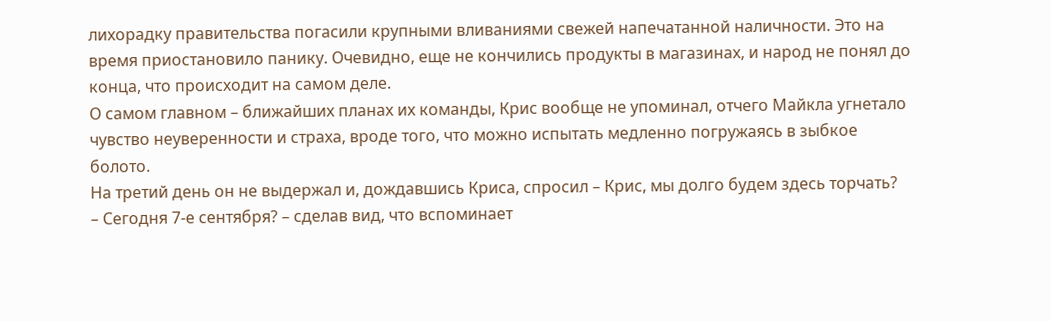лихорадку правительства погасили крупными вливаниями свежей напечатанной наличности. Это на время приостановило панику. Очевидно, еще не кончились продукты в магазинах, и народ не понял до конца, что происходит на самом деле.
О самом главном – ближайших планах их команды, Крис вообще не упоминал, отчего Майкла угнетало чувство неуверенности и страха, вроде того, что можно испытать медленно погружаясь в зыбкое болото.
На третий день он не выдержал и, дождавшись Криса, спросил – Крис, мы долго будем здесь торчать?
– Сегодня 7-е сентября? – сделав вид, что вспоминает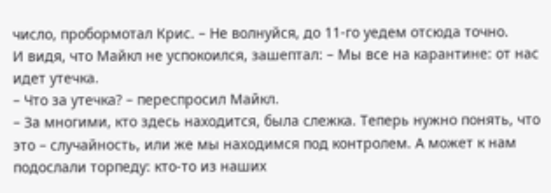число, пробормотал Крис. – Не волнуйся, до 11-го уедем отсюда точно.
И видя, что Майкл не успокоился, зашептал: – Мы все на карантине: от нас идет утечка.
– Что за утечка? – переспросил Майкл.
– За многими, кто здесь находится, была слежка. Теперь нужно понять, что это – случайность, или же мы находимся под контролем. А может к нам подослали торпеду: кто-то из наших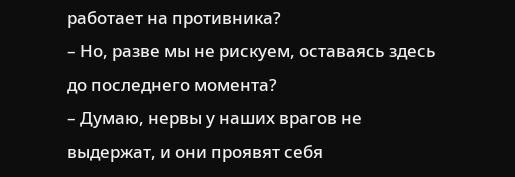работает на противника?
– Но, разве мы не рискуем, оставаясь здесь до последнего момента?
– Думаю, нервы у наших врагов не выдержат, и они проявят себя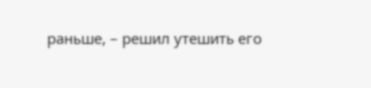раньше, – решил утешить его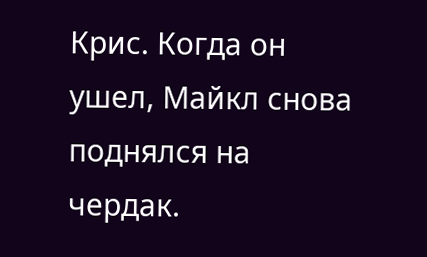Крис. Когда он ушел, Майкл снова поднялся на чердак.